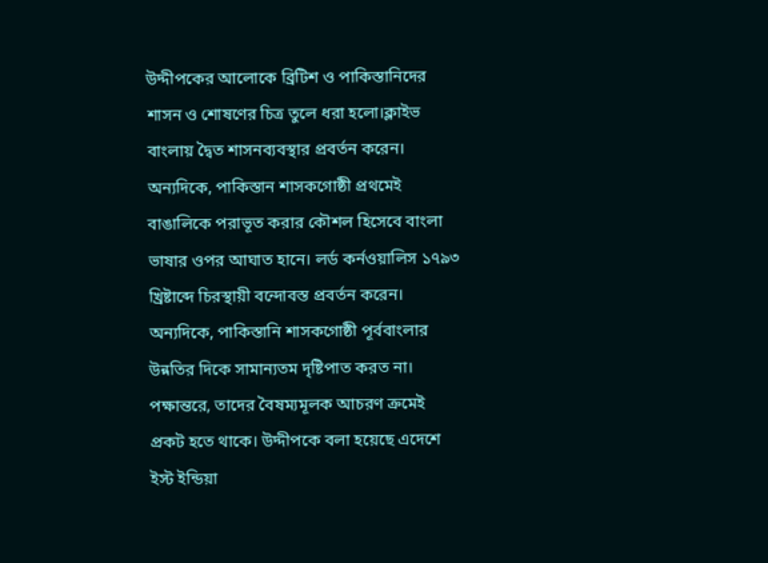উদ্দীপকের আলোকে ব্রিটিশ ও পাকিস্তানিদের শাসন ও শোষণের চিত্র তুলে ধরা হলো।ক্লাইভ বাংলায় দ্বৈত শাসনব্যবস্থার প্রবর্তন করেন। অন্যদিকে, পাকিস্তান শাসকগোষ্ঠী প্রথমেই বাঙালিকে পরাভূত করার কৌশল হিসেবে বাংলা ভাষার ওপর আঘাত হানে। লর্ড কর্নওয়ালিস ১৭৯৩ খ্রিষ্টাব্দে চিরস্থায়ী বন্দোবস্ত প্রবর্তন করেন। অন্যদিকে, পাকিস্তানি শাসকগোষ্ঠী পূর্ববাংলার উন্নতির দিকে সামান্যতম দৃষ্টিপাত করত না। পক্ষান্তরে, তাদের বৈষম্যমূলক আচরণ ক্রমেই প্রকট হতে থাকে। উদ্দীপকে বলা হয়েছে এদেশে ইস্ট ইন্ডিয়া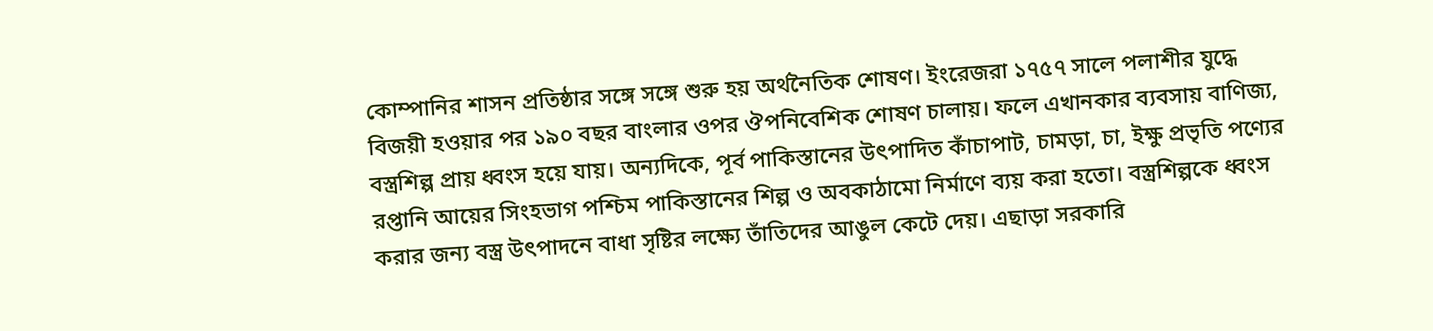কোম্পানির শাসন প্রতিষ্ঠার সঙ্গে সঙ্গে শুরু হয় অর্থনৈতিক শোষণ। ইংরেজরা ১৭৫৭ সালে পলাশীর যুদ্ধে বিজয়ী হওয়ার পর ১৯০ বছর বাংলার ওপর ঔপনিবেশিক শোষণ চালায়। ফলে এখানকার ব্যবসায় বাণিজ্য, বস্ত্রশিল্প প্রায় ধ্বংস হয়ে যায়। অন্যদিকে, পূর্ব পাকিস্তানের উৎপাদিত কাঁচাপাট, চামড়া, চা, ইক্ষু প্রভৃতি পণ্যের রপ্তানি আয়ের সিংহভাগ পশ্চিম পাকিস্তানের শিল্প ও অবকাঠামো নির্মাণে ব্যয় করা হতো। বস্ত্রশিল্পকে ধ্বংস করার জন্য বস্ত্র উৎপাদনে বাধা সৃষ্টির লক্ষ্যে তাঁতিদের আঙুল কেটে দেয়। এছাড়া সরকারি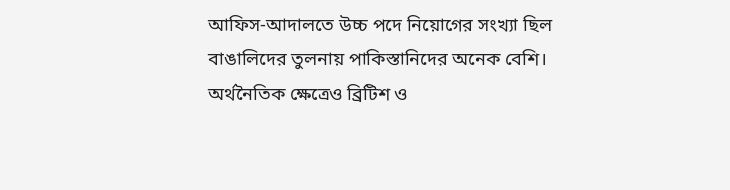আফিস-আদালতে উচ্চ পদে নিয়োগের সংখ্যা ছিল বাঙালিদের তুলনায় পাকিস্তানিদের অনেক বেশি। অর্থনৈতিক ক্ষেত্রেও ব্রিটিশ ও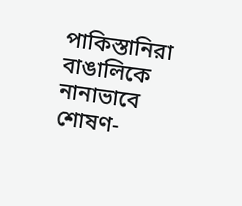পাকিস্তানিরা বাঙালিকে নানাভাবে শোষণ-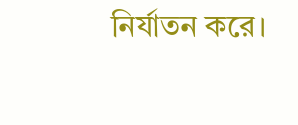নির্যাতন করে।